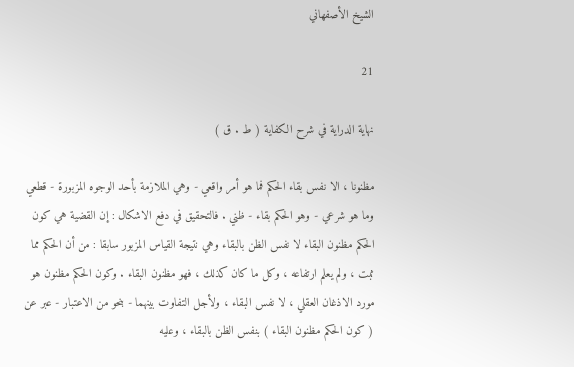الشيخ الأصفهاني

21

نهاية الدراية في شرح الكفاية ( ط . ق )

مظنونا ، الا نفس بقاء الحكم فما هو أمر واقعي - وهي الملازمة بأحد الوجوه المزبورة - قطعي وما هو شرعي - وهو الحكم بقاء - ظني . فالتحقيق في دفع الاشكال : إن القضية هي كون الحكم مظنون البقاء لا نفس الظن بالبقاء وهي نتيجة القياس المزبور سابقا : من أن الحكم مما ثبت ، ولم يعلم ارتفاعه ، وكل ما كان كذلك ، فهو مظنون البقاء . وكون الحكم مظنون هو مورد الاذغان العقلي ، لا نفس البقاء ، ولأجل التفاوت بينهما - بنحو من الاعتبار - عبر عن ( كون الحكم مظنون البقاء ) بنفس الظن بالبقاء ، وعليه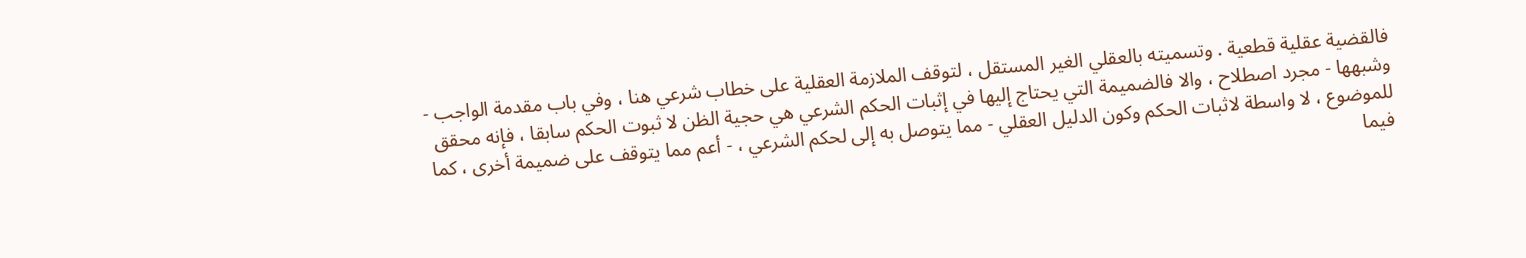فالقضية عقلية قطعية . وتسميته بالعقلي الغير المستقل ، لتوقف الملازمة العقلية على خطاب شرعي هنا ، وفي باب مقدمة الواجب - وشبهها - مجرد اصطلاح ، والا فالضميمة التي يحتاج إليها في إثبات الحكم الشرعي هي حجية الظن لا ثبوت الحكم سابقا ، فإنه محقق للموضوع ، لا واسطة لاثبات الحكم وكون الدليل العقلي - مما يتوصل به إلى لحكم الشرعي ، - أعم مما يتوقف على ضميمة أخرى ، كما فيما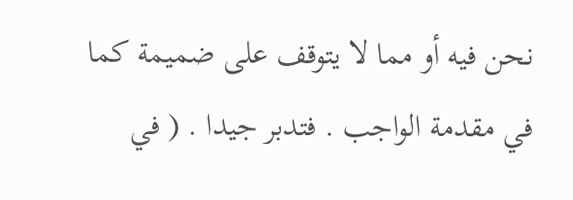نحن فيه أو مما لا يتوقف على ضميمة كما في مقدمة الواجب . فتدبر جيدا . ( في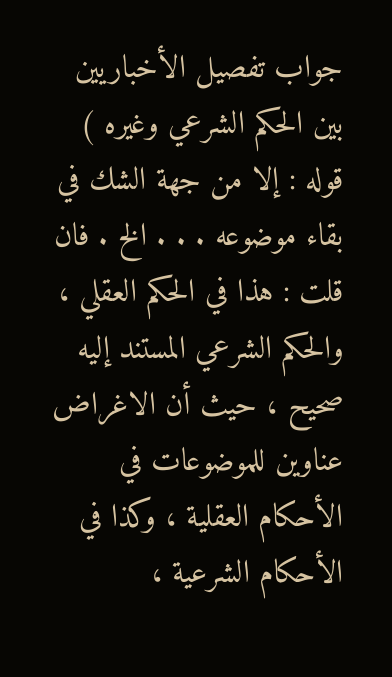جواب تفصيل الأخباريين بين الحكم الشرعي وغيره ) قوله : إلا من جهة الشك في بقاء موضوعه . . . الخ . فان قلت : هذا في الحكم العقلي ، والحكم الشرعي المستند إليه صحيح ، حيث أن الاغراض عناوين للموضوعات في الأحكام العقلية ، وكذا في الأحكام الشرعية ،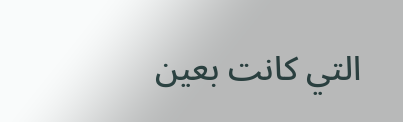التي كانت بعين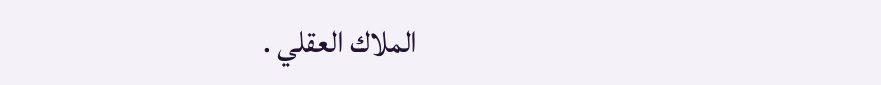الملاك العقلي .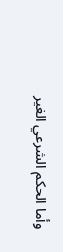وأما الحكم الشرعي الغير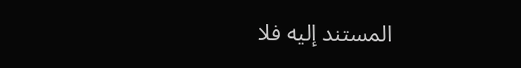المستند إليه فلا